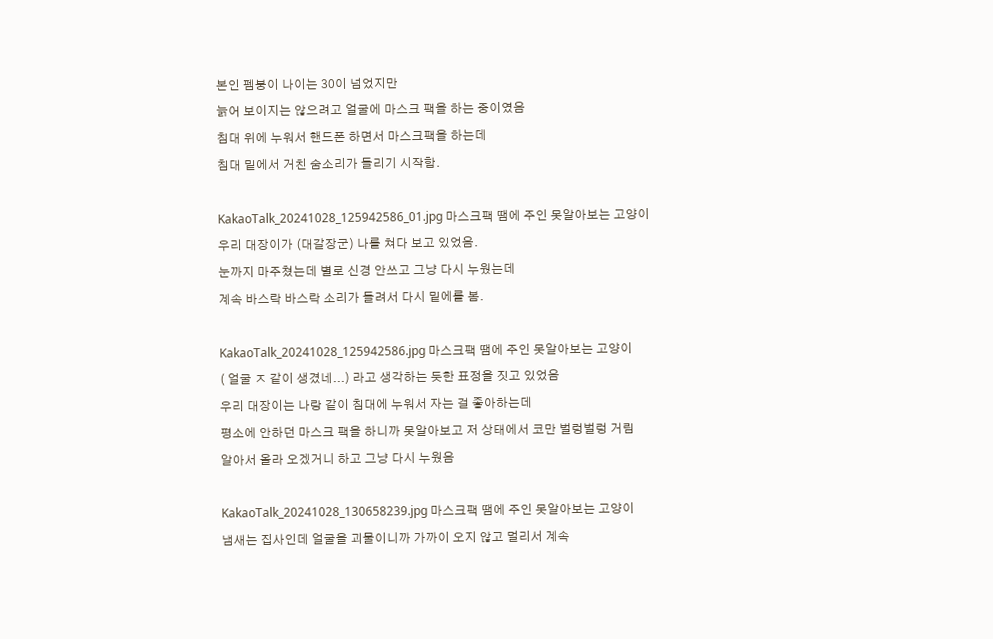본인 펨붕이 나이는 30이 넘었지만
늙어 보이지는 않으려고 얼굴에 마스크 팩을 하는 중이였음
침대 위에 누워서 핸드폰 하면서 마스크팩을 하는데
침대 밑에서 거친 숨소리가 들리기 시작함.

KakaoTalk_20241028_125942586_01.jpg 마스크팩 땜에 주인 못알아보는 고양이
우리 대장이가 (대갈장군) 나를 쳐다 보고 있었음.
눈까지 마주쳤는데 별로 신경 안쓰고 그냥 다시 누웠는데
계속 바스락 바스락 소리가 들려서 다시 밑에를 봄.

KakaoTalk_20241028_125942586.jpg 마스크팩 땜에 주인 못알아보는 고양이
( 얼굴 ㅈ 같이 생겼네...) 라고 생각하는 듯한 표정을 짓고 있었음
우리 대장이는 나랑 같이 침대에 누워서 자는 걸 좋아하는데
평소에 안하던 마스크 팩을 하니까 못알아보고 저 상태에서 코만 벌렁벌렁 거림
알아서 올라 오겠거니 하고 그냥 다시 누웠음

KakaoTalk_20241028_130658239.jpg 마스크팩 땜에 주인 못알아보는 고양이
냄새는 집사인데 얼굴을 괴물이니까 가까이 오지 않고 멀리서 계속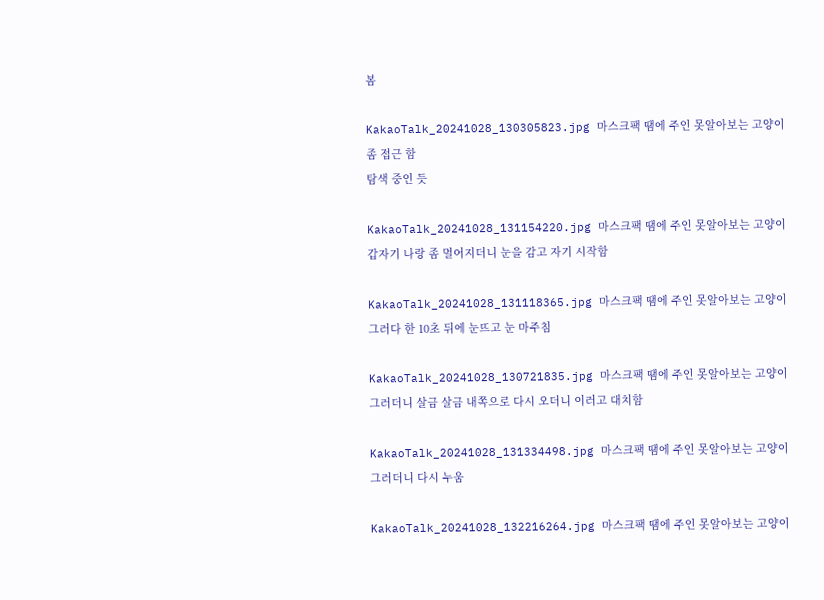봄

KakaoTalk_20241028_130305823.jpg 마스크팩 땜에 주인 못알아보는 고양이
좀 접근 함
탐색 중인 듯

KakaoTalk_20241028_131154220.jpg 마스크팩 땜에 주인 못알아보는 고양이
갑자기 나랑 좀 멀어지더니 눈을 감고 자기 시작함

KakaoTalk_20241028_131118365.jpg 마스크팩 땜에 주인 못알아보는 고양이
그러다 한 10초 뒤에 눈뜨고 눈 마주침

KakaoTalk_20241028_130721835.jpg 마스크팩 땜에 주인 못알아보는 고양이
그러더니 살금 살금 내쪽으로 다시 오더니 이러고 대치함

KakaoTalk_20241028_131334498.jpg 마스크팩 땜에 주인 못알아보는 고양이
그러더니 다시 누움

KakaoTalk_20241028_132216264.jpg 마스크팩 땜에 주인 못알아보는 고양이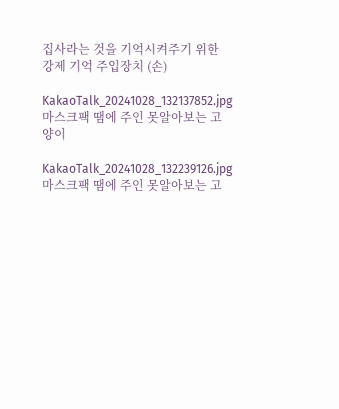집사라는 것을 기억시켜주기 위한 강제 기억 주입장치 (손)

KakaoTalk_20241028_132137852.jpg 마스크팩 땜에 주인 못알아보는 고양이

KakaoTalk_20241028_132239126.jpg 마스크팩 땜에 주인 못알아보는 고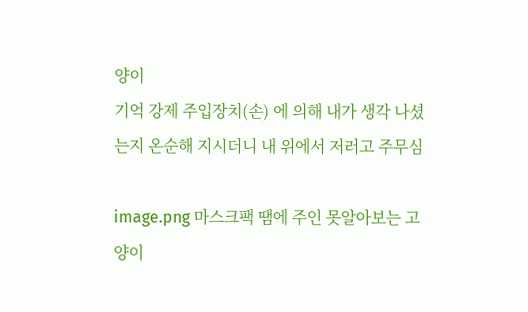양이
기억 강제 주입장치(손) 에 의해 내가 생각 나셨는지 온순해 지시더니 내 위에서 저러고 주무심

image.png 마스크팩 땜에 주인 못알아보는 고양이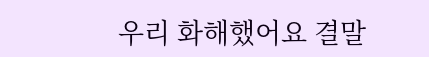우리 화해했어요 결말